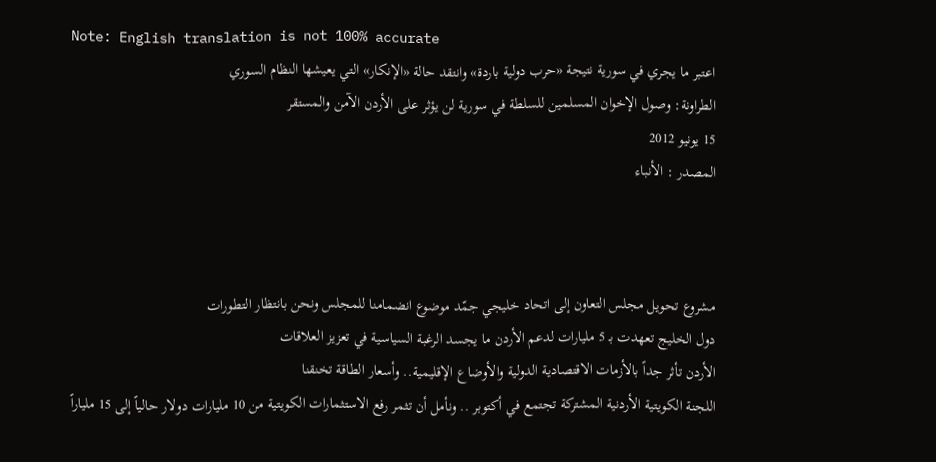Note: English translation is not 100% accurate
اعتبر ما يجري في سورية نتيجة «حرب دولية باردة» وانتقد حالة «الإنكار» التي يعيشها النظام السوري
الطراونة: وصول الإخوان المسلمين للسلطة في سورية لن يؤثر على الأردن الآمن والمستقر
15 يونيو 2012
المصدر : الأنباء



مشروع تحويل مجلس التعاون إلى اتحاد خليجي جمّد موضوع انضمامنا للمجلس ونحن بانتظار التطورات
دول الخليج تعهدت بـ 5 مليارات لدعم الأردن ما يجسد الرغبة السياسية في تعزيز العلاقات
الأردن تأثر جداً بالأزمات الاقتصادية الدولية والأوضاع الإقليمية.. وأسعار الطاقة تخنقنا
اللجنة الكويتية الأردنية المشتركة تجتمع في أكتوبر .. ونأمل أن تثمر رفع الاستثمارات الكويتية من 10 مليارات دولار حالياً إلى 15 ملياراً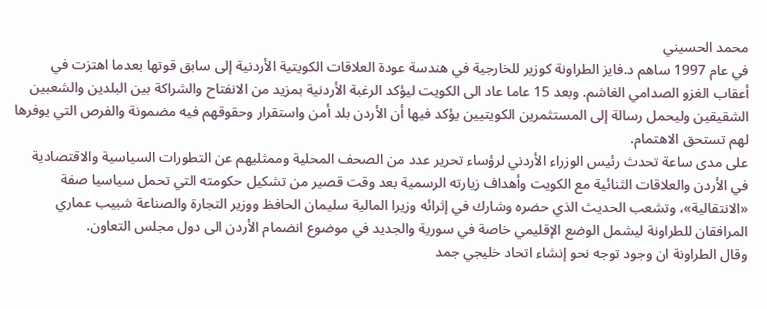محمد الحسيني
في عام 1997 ساهم د.فايز الطراونة كوزير للخارجية في هندسة عودة العلاقات الكويتية الأردنية إلى سابق قوتها بعدما اهتزت في أعقاب الغزو الصدامي الغاشم. وبعد 15 عاما عاد الى الكويت ليؤكد الرغبة الأردنية بمزيد من الانفتاح والشراكة بين البلدين والشعبين الشقيقين وليحمل رسالة إلى المستثمرين الكويتيين يؤكد فيها أن الأردن بلد أمن واستقرار وحقوقهم فيه مضمونة والفرص التي يوفرها لهم تستحق الاهتمام.
على مدى ساعة تحدث رئيس الوزراء الأردني لرؤساء تحرير عدد من الصحف المحلية وممثليهم عن التطورات السياسية والاقتصادية في الأردن والعلاقات الثنائية مع الكويت وأهداف زيارته الرسمية بعد وقت قصير من تشكيل حكومته التي تحمل سياسيا صفة «الانتقالية»، وتشعب الحديث الذي حضره وشارك في إثرائه وزيرا المالية سليمان الحافظ ووزير التجارة والصناعة شبيب عماري المرافقان للطراونة ليشمل الوضع الإقليمي خاصة في سورية والجديد في موضوع انضمام الأردن الى دول مجلس التعاون.
وقال الطراونة ان وجود توجه نحو إنشاء اتحاد خليجي جمد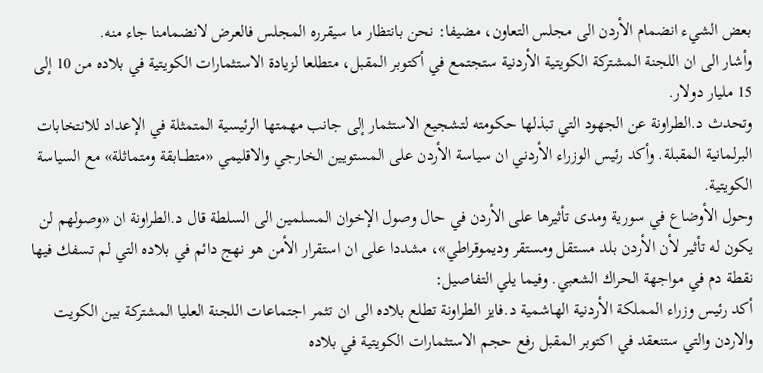بعض الشيء انضمام الأردن الى مجلس التعاون، مضيفا: نحن بانتظار ما سيقرره المجلس فالعرض لانضمامنا جاء منه.
وأشار الى ان اللجنة المشتركة الكويتية الأردنية ستجتمع في أكتوبر المقبل، متطلعا لزيادة الاستثمارات الكويتية في بلاده من 10 إلى 15 مليار دولار.
وتحدث د.الطراونة عن الجهود التي تبذلها حكومته لتشجيع الاستثمار إلى جانب مهمتها الرئيسية المتمثلة في الإعداد للانتخابات البرلمانية المقبلة. وأكد رئيس الوزراء الأردني ان سياسة الأردن على المستويين الخارجي والاقليمي «متطـــابقة ومتماثلة» مع السياسة الكويتية.
وحول الأوضاع في سورية ومدى تأثيرها على الأردن في حال وصول الإخوان المسلمين الى السلطة قال د.الطراونة ان «وصولهم لن يكون له تأثير لأن الأردن بلد مستقل ومستقر وديموقراطي»، مشددا على ان استقرار الأمن هو نهج دائم في بلاده التي لم تسفك فيها نقطة دم في مواجهة الحراك الشعبي. وفيما يلي التفاصيل:
أكد رئيس وزراء المملكة الأردنية الهاشمية د.فايز الطراونة تطلع بلاده الى ان تثمر اجتماعات اللجنة العليا المشتركة بين الكويت والاردن والتي ستنعقد في اكتوبر المقبل رفع حجم الاستثمارات الكويتية في بلاده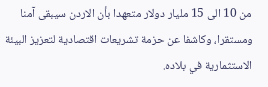من 10 الى 15 مليار دولار متعهدا بأن الاردن سيبقى آمنا ومستقرا، وكاشفا عن حزمة تشريعات اقتصادية لتعزيز البيئة الاستثمارية في بلاده.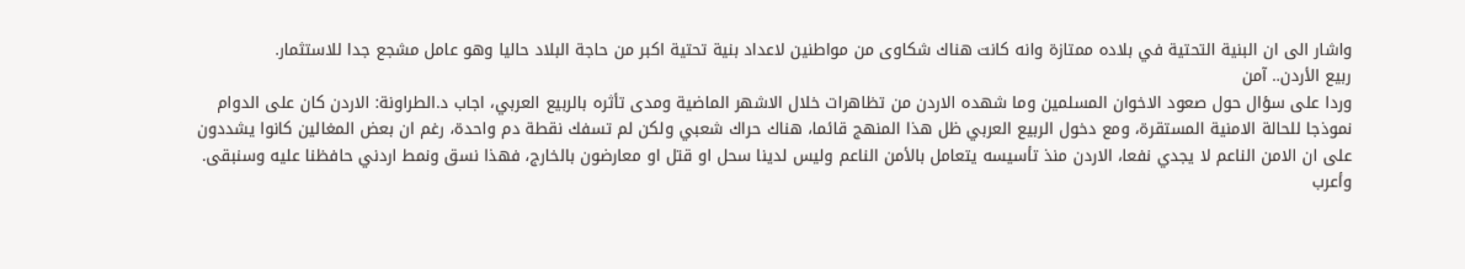واشار الى ان البنية التحتية في بلاده ممتازة وانه كانت هناك شكاوى من مواطنين لاعداد بنية تحتية اكبر من حاجة البلاد حاليا وهو عامل مشجع جدا للاستثمار.
ربيع الأردن.. آمن
وردا على سؤال حول صعود الاخوان المسلمين وما شهده الاردن من تظاهرات خلال الاشهر الماضية ومدى تأثره بالربيع العربي، اجاب د.الطراونة: الاردن كان على الدوام نموذجا للحالة الامنية المستقرة، ومع دخول الربيع العربي ظل هذا المنهج قائما، هناك حراك شعبي ولكن لم تسفك نقطة دم واحدة، رغم ان بعض المغالين كانوا يشددون على ان الامن الناعم لا يجدي نفعا، الاردن منذ تأسيسه يتعامل بالأمن الناعم وليس لدينا سحل او قتل او معارضون بالخارج، فهذا نسق ونمط اردني حافظنا عليه وسنبقى.
وأعرب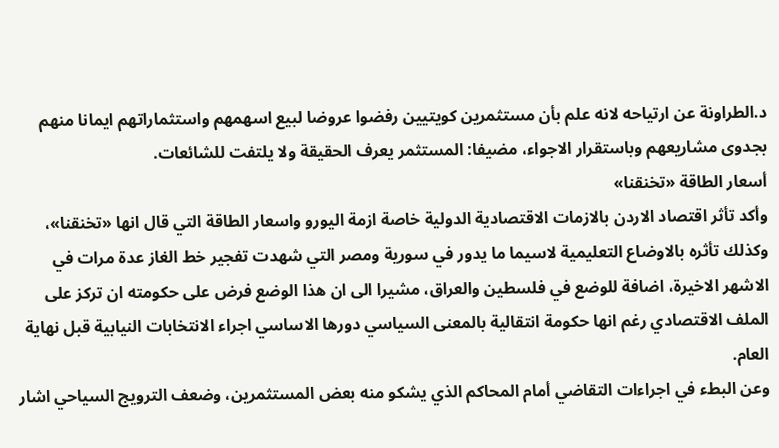د.الطراونة عن ارتياحه لانه علم بأن مستثمرين كويتيين رفضوا عروضا لبيع اسهمهم واستثماراتهم ايمانا منهم بجدوى مشاريعهم وباستقرار الاجواء، مضيفا: المستثمر يعرف الحقيقة ولا يلتفت للشائعات.
أسعار الطاقة «تخنقنا»
وأكد تأثر اقتصاد الاردن بالازمات الاقتصادية الدولية خاصة ازمة اليورو واسعار الطاقة التي قال انها «تخنقنا»، وكذلك تأثره بالاوضاع التعليمية لاسيما ما يدور في سورية ومصر التي شهدت تفجير خط الغاز عدة مرات في الاشهر الاخيرة، اضافة للوضع في فلسطين والعراق، مشيرا الى ان هذا الوضع فرض على حكومته ان تركز على الملف الاقتصادي رغم انها حكومة انتقالية بالمعنى السياسي دورها الاساسي اجراء الانتخابات النيابية قبل نهاية العام.
وعن البطء في اجراءات التقاضي أمام المحاكم الذي يشكو منه بعض المستثمرين، وضعف الترويج السياحي اشار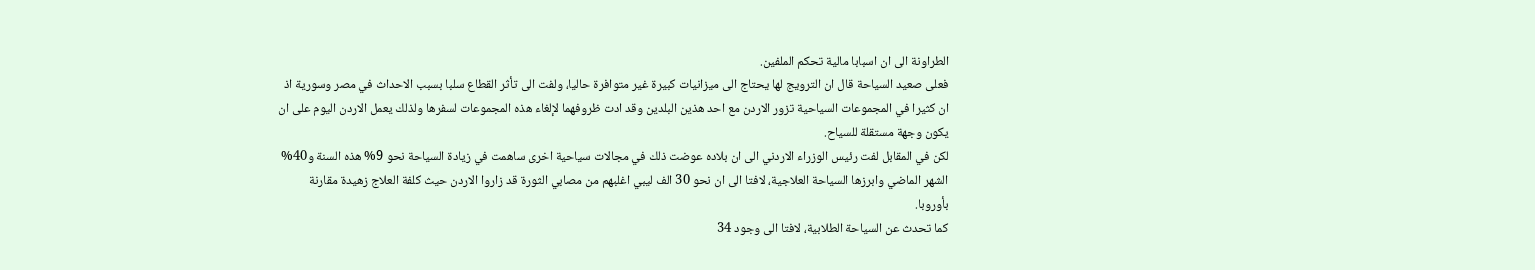الطراونة الى ان اسبابا مالية تحكم الملفين.
فعلى صعيد السياحة قال ان الترويج لها يحتاج الى ميزانيات كبيرة غير متوافرة حاليا، ولفت الى تأثر القطاع سلبا بسبب الاحداث في مصر وسورية اذ ان كثيرا في المجموعات السياحية تزور الاردن مع احد هذين البلدين وقد ادت ظروفهما لإلغاء هذه المجموعات لسفرها ولذلك يعمل الاردن اليوم على ان يكون وجهة مستقلة للسياح.
لكن في المقابل لفت رئيس الوزراء الاردني الى ان بلاده عوضت ذلك في مجالات سياحية اخرى ساهمت في زيادة السياحة نحو 9% هذه السنة و40% الشهر الماضي وابرزها السياحة العلاجية، لافتا الى ان نحو 30 الف ليبي اغلبهم من مصابي الثورة قد زاروا الاردن حيث كلفة العلاج زهيدة مقارنة بأوروبا.
كما تحدث عن السياحة الطلابية، لافتا الى وجود 34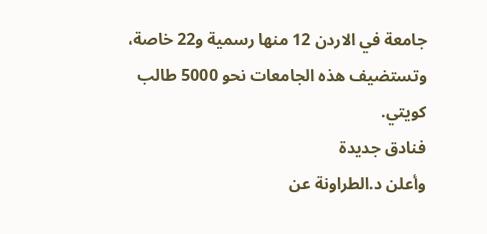جامعة في الاردن 12 منها رسمية و22 خاصة، وتستضيف هذه الجامعات نحو 5000 طالب كويتي.
فنادق جديدة
وأعلن د.الطراونة عن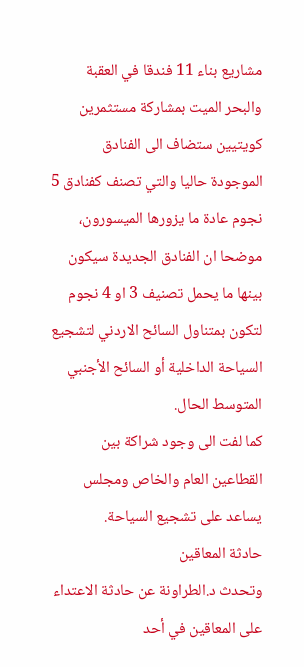مشاريع بناء 11 فندقا في العقبة والبحر الميت بمشاركة مستثمرين كويتيين ستضاف الى الفنادق الموجودة حاليا والتي تصنف كفنادق 5 نجوم عادة ما يزورها الميسورون، موضحا ان الفنادق الجديدة سيكون بينها ما يحمل تصنيف 3 او 4 نجوم لتكون بمتناول السائح الاردني لتشجيع السياحة الداخلية أو السائح الأجنبي المتوسط الحال.
كما لفت الى وجود شراكة بين القطاعين العام والخاص ومجلس يساعد على تشجيع السياحة.
حادثة المعاقين
وتحدث د.الطراونة عن حادثة الاعتداء على المعاقين في أحد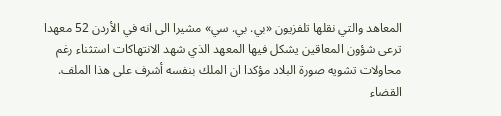المعاهد والتي نقلها تلفزيون «بي. بي. سي» مشيرا الى انه في الأردن 52 معهدا ترعى شؤون المعاقين يشكل فيها المعهد الذي شهد الانتهاكات استثناء رغم محاولات تشويه صورة البلاد مؤكدا ان الملك بنفسه أشرف على هذا الملف.
القضاء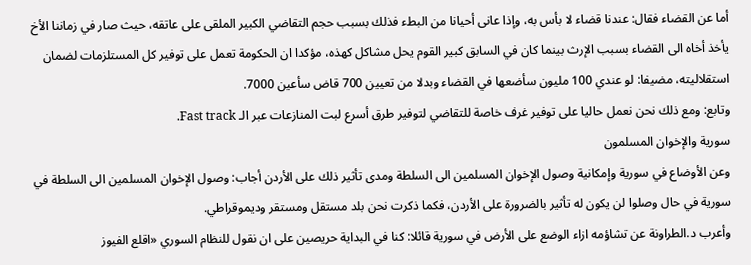أما عن القضاء فقال: عندنا قضاء لا بأس به، وإذا عانى أحيانا من البطء فذلك بسبب حجم التقاضي الكبير الملقى على عاتقه، حيث صار في زماننا الأخ يأخذ أخاه الى القضاء بسبب الإرث بينما كان في السابق كبير القوم يحل مشاكل كهذه، مؤكدا ان الحكومة تعمل على توفير كل المستلزمات لضمان استقلاليته، مضيفا: لو عندي 100 مليون سأضعها في القضاء وبدلا من تعيين 700 قاض سأعين 7000.
وتابع: ومع ذلك نحن نعمل حاليا على توفير غرف خاصة للتقاضي لتوفير طرق أسرع لبت المنازعات عبر الـ Fast track.
سورية والإخوان المسلمون
وعن الأوضاع في سورية وإمكانية وصول الإخوان المسلمين الى السلطة ومدى تأثير ذلك على الأردن أجاب: وصول الإخوان المسلمين الى السلطة في سورية في حال وصلوا لن يكون له تأثير بالضرورة على الأردن، فكما ذكرت نحن بلد مستقل ومستقر وديموقراطي.
وأعرب د.الطراونة عن تشاؤمه ازاء الوضع على الأرض في سورية قائلا: كنا في البداية حريصين على ان نقول للنظام السوري «اقلع الفيوز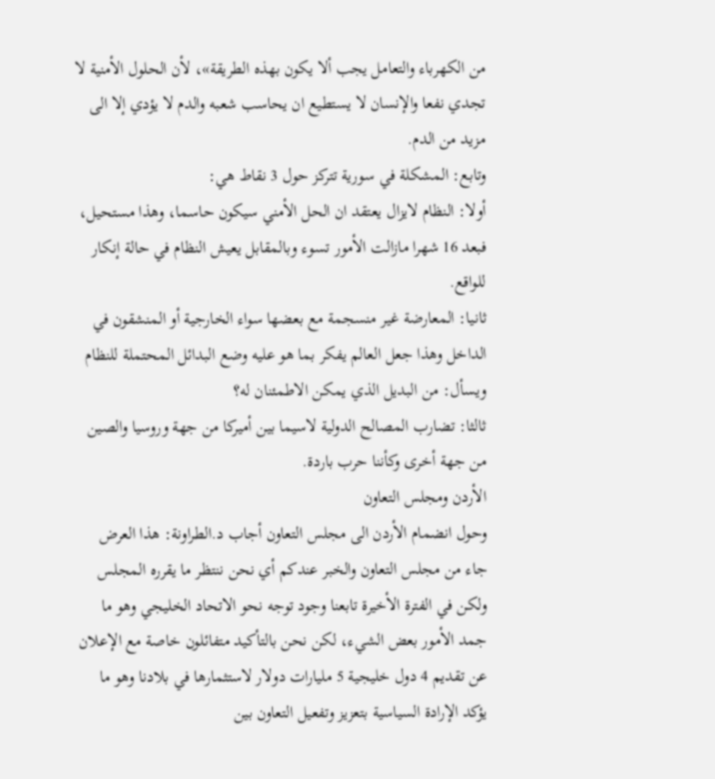من الكهرباء والتعامل يجب ألا يكون بهذه الطريقة»، لأن الحلول الأمنية لا تجدي نفعا والإنسان لا يستطيع ان يحاسب شعبه والدم لا يؤدي إلا الى مزيد من الدم.
وتابع: المشكلة في سورية تتركز حول 3 نقاط هي:
أولا: النظام لايزال يعتقد ان الحل الأمني سيكون حاسما، وهذا مستحيل، فبعد 16 شهرا مازالت الأمور تسوء وبالمقابل يعيش النظام في حالة إنكار للواقع.
ثانيا: المعارضة غير منسجمة مع بعضها سواء الخارجية أو المنشقون في الداخل وهذا جعل العالم يفكر بما هو عليه وضع البدائل المحتملة للنظام ويسأل: من البديل الذي يمكن الاطمئنان له؟
ثالثا: تضارب المصالح الدولية لاسيما بين أميركا من جهة وروسيا والصين من جهة أخرى وكأننا حرب باردة.
الأردن ومجلس التعاون
وحول انضمام الأردن الى مجلس التعاون أجاب د.الطراونة: هذا العرض جاء من مجلس التعاون والخبر عندكم أي نحن ننتظر ما يقرره المجلس ولكن في الفترة الأخيرة تابعنا وجود توجه نحو الاتحاد الخليجي وهو ما جمد الأمور بعض الشيء، لكن نحن بالتأكيد متفائلون خاصة مع الإعلان عن تقديم 4 دول خليجية 5 مليارات دولار لاستثمارها في بلادنا وهو ما يؤكد الإرادة السياسية بتعزيز وتفعيل التعاون بين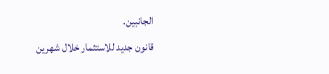الجانبين.
قانون جديد للاستثمار خلال شهرين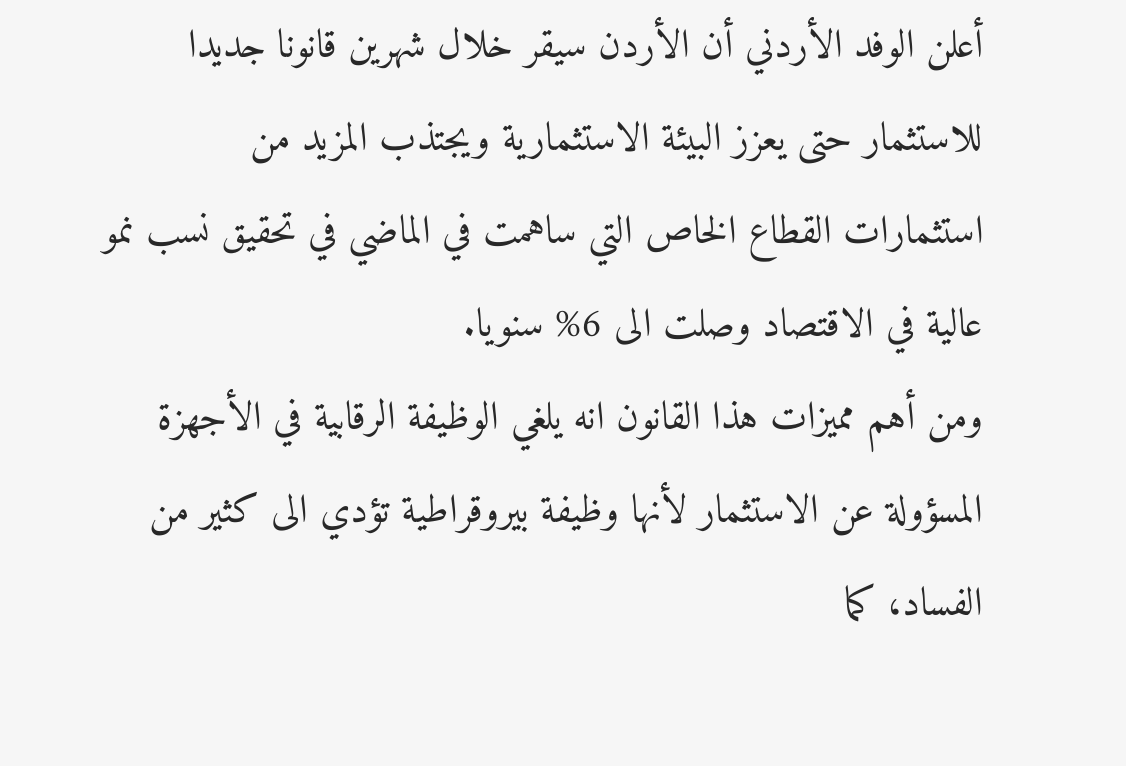أعلن الوفد الأردني أن الأردن سيقر خلال شهرين قانونا جديدا للاستثمار حتى يعزز البيئة الاستثمارية ويجتذب المزيد من استثمارات القطاع الخاص التي ساهمت في الماضي في تحقيق نسب نمو عالية في الاقتصاد وصلت الى 6% سنويا.
ومن أهم مميزات هذا القانون انه يلغي الوظيفة الرقابية في الأجهزة المسؤولة عن الاستثمار لأنها وظيفة بيروقراطية تؤدي الى كثير من الفساد، كما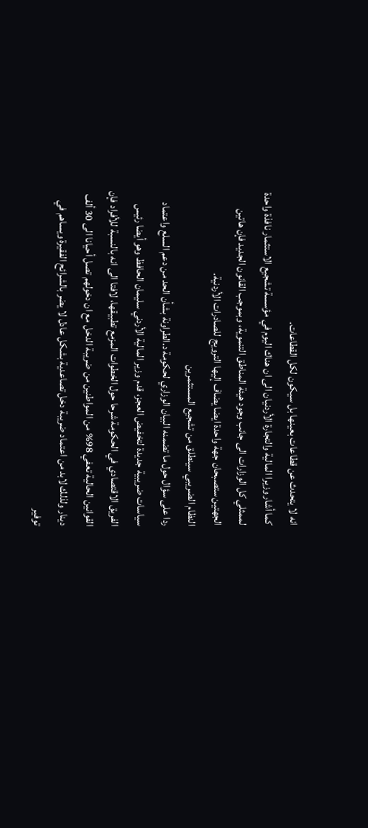انه لا يتحدث عن قطاعات بعينها بل سيكون لكل القطاعات.
كما أشار وزيرا المالية والتجارة الأردنيان الى ان هناك اليوم في مؤسسة تشجيع الاستثمار نافذة واحدة لممثلي كل الوزارات الى جانب وجود هيئة المناطق التنموية، وبموجب القانون الجديد فإن هاتين الجهتين ستصبحان جهة واحدة ايضا يضاف إليها الترويج للصادرات الأردنية.
النظام الضريبي سينطلق من تشجيع المستثمرين
ردا على سؤال حول ما تضمنه البيان الوزاري لحكومة د.الطراونة بشأن الحد من دعم السلع واعتماد سياسات ضريبية جديدة لتخفيض العجز، قدم وزير المالية الأردني سليمان الحافظ وهو أيضا رئيس الفريق الاقتصادي في الحكومة شرحا حول الخطوات المزمع تطبيقها، لافتا الى انه بالنسبة للأفراد فإن القوانين الحالية تعفي 98% من المواطنين من ضريبة الدخل مع ان دخولهم تصل أحيانا الى 30 ألف دينار ولذلك لابد من اعتماد ضريبة دخل تصاعدية بشكل عادل لا يضر بالشرائح الفقيرة ويساهم في توفير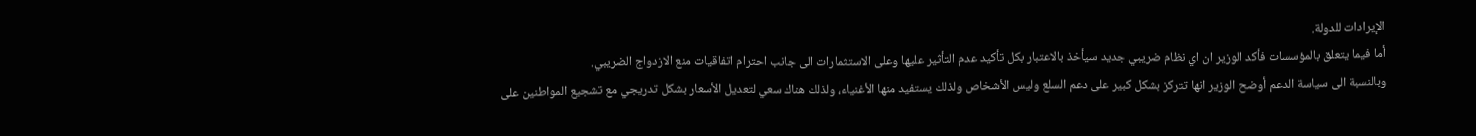الإيرادات للدولة.
أما فيما يتعلق بالمؤسسات فأكد الوزير ان اي نظام ضريبي جديد سيأخذ بالاعتبار بكل تأكيد عدم التأثير عليها وعلى الاستثمارات الى جانب احترام اتفاقيات منع الازدواج الضريبي.
وبالنسبة الى سياسة الدعم أوضح الوزير انها تتركز بشكل كبير على دعم السلع وليس الأشخاص ولذلك يستفيد منها الأغنياء، ولذلك هناك سعي لتعديل الأسعار بشكل تدريجي مع تشجيع المواطنين على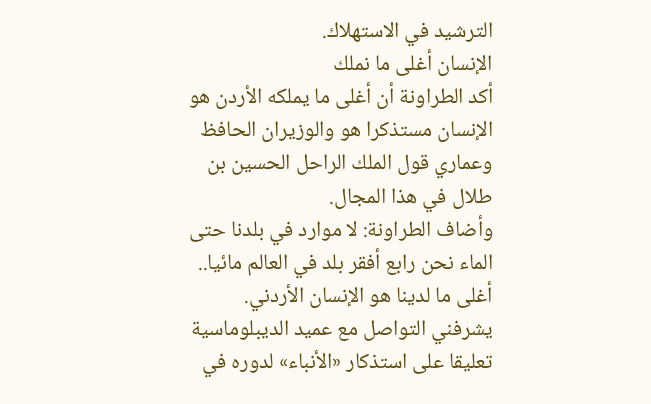الترشيد في الاستهلاك.
الإنسان أغلى ما نملك
أكد الطراونة أن أغلى ما يملكه الأردن هو الإنسان مستذكرا هو والوزيران الحافظ وعماري قول الملك الراحل الحسين بن طلال في هذا المجال.
وأضاف الطراونة: لا موارد في بلدنا حتى الماء نحن رابع أفقر بلد في العالم مائيا.. أغلى ما لدينا هو الإنسان الأردني.
يشرفني التواصل مع عميد الديبلوماسية
تعليقا على استذكار «الأنباء» لدوره في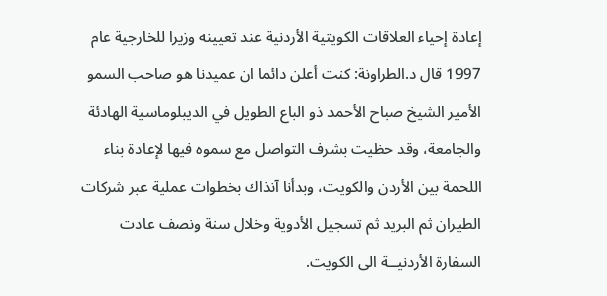إعادة إحياء العلاقات الكويتية الأردنية عند تعيينه وزيرا للخارجية عام 1997 قال د.الطراونة: كنت أعلن دائما ان عميدنا هو صاحب السمو الأمير الشيخ صباح الأحمد ذو الباع الطويل في الديبلوماسية الهادئة والجامعة، وقد حظيت بشرف التواصل مع سموه فيها لإعادة بناء اللحمة بين الأردن والكويت، وبدأنا آنذاك بخطوات عملية عبر شركات الطيران ثم البريد ثم تسجيل الأدوية وخلال سنة ونصف عادت السفارة الأردنيــة الى الكويت.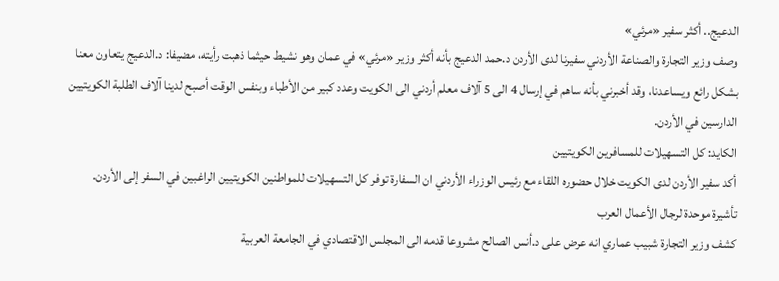الدعيج.. أكثر سفير «مرئي»
وصف وزير التجارة والصناعة الأردني سفيرنا لدى الأردن د.حمد الدعيج بأنه أكثر وزير «مرئي» في عمان وهو نشيط حيثما ذهبت رأيته، مضيفا: د.الدعيج يتعاون معنا بشكل رائع ويساعدنا، وقد أخبرني بأنه ساهم في إرسال 4 الى 5 آلاف معلم أردني الى الكويت وعدد كبير من الأطباء وبنفس الوقت أصبح لدينا آلاف الطلبة الكويتيين الدارسين في الأردن.
الكايد: كل التسهيلات للمسافرين الكويتيين
أكد سفير الأردن لدى الكويت خلال حضوره اللقاء مع رئيس الوزراء الأردني ان السفارة توفر كل التسهيلات للمواطنين الكويتيين الراغبين في السفر إلى الأردن.
تأشيرة موحدة لرجال الأعمال العرب
كشف وزير التجارة شبيب عماري انه عرض على د.أنس الصالح مشروعا قدمه الى المجلس الاقتصادي في الجامعة العربية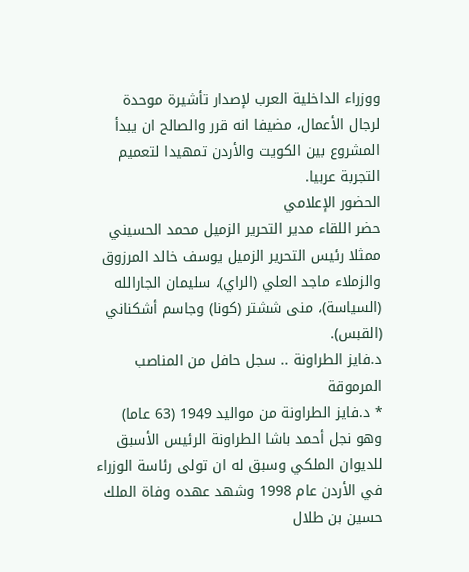ووزراء الداخلية العرب لإصدار تأشيرة موحدة لرجال الأعمال، مضيفا انه قرر والصالح ان يبدأ المشروع بين الكويت والأردن تمهيدا لتعميم التجربة عربيا.
الحضور الإعلامي
حضر اللقاء مدير التحرير الزميل محمد الحسيني ممثلا رئيس التحرير الزميل يوسف خالد المرزوق والزملاء ماجد العلي (الراي)، سليمان الجارالله (السياسة)، منى ششتر (كونا) وجاسم أشكناني (القبس).
د.فايز الطراونة .. سجل حافل من المناصب المرموقة
٭ د.فايز الطراونة من مواليد 1949 (63 عاما) وهو نجل أحمد باشا الطراونة الرئيس الأسبق للديوان الملكي وسبق له ان تولى رئاسة الوزراء في الأردن عام 1998 وشهد عهده وفاة الملك حسين بن طلال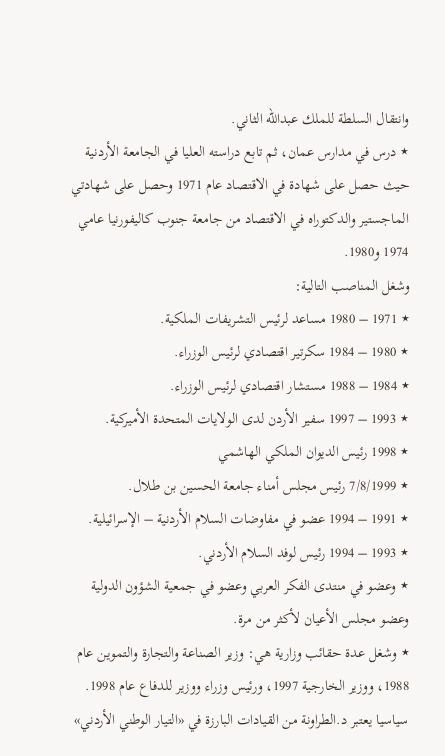وانتقال السلطة للملك عبدالله الثاني.
٭ درس في مدارس عمان، ثم تابع دراسته العليا في الجامعة الأردنية حيث حصل على شهادة في الاقتصاد عام 1971 وحصل على شهادتي الماجستير والدكتوراه في الاقتصاد من جامعة جنوب كاليفورنيا عامي 1974 و1980.
وشغل المناصب التالية:
٭ 1971 – 1980 مساعد لرئيس التشريفات الملكية.
٭ 1980 – 1984 سكرتير اقتصادي لرئيس الوزراء.
٭ 1984 – 1988 مستشار اقتصادي لرئيس الوزراء.
٭ 1993 – 1997 سفير الأردن لدى الولايات المتحدة الأميركية.
٭ 1998 رئيس الديوان الملكي الهاشمي
٭ 7/8/1999 رئيس مجلس أمناء جامعة الحسين بن طلال.
٭ 1991 – 1994 عضو في مفاوضات السلام الأردنية – الإسرائيلية.
٭ 1993 – 1994 رئيس لوفد السلام الأردني.
٭ وعضو في منتدى الفكر العربي وعضو في جمعية الشؤون الدولية وعضو مجلس الأعيان لأكثر من مرة.
٭ وشغل عدة حقائب وزارية هي: وزير الصناعة والتجارة والتموين عام 1988، ووزير الخارجية 1997، ورئيس وزراء ووزير للدفاع عام 1998.
سياسيا يعتبر د.الطراونة من القيادات البارزة في «التيار الوطني الأردني»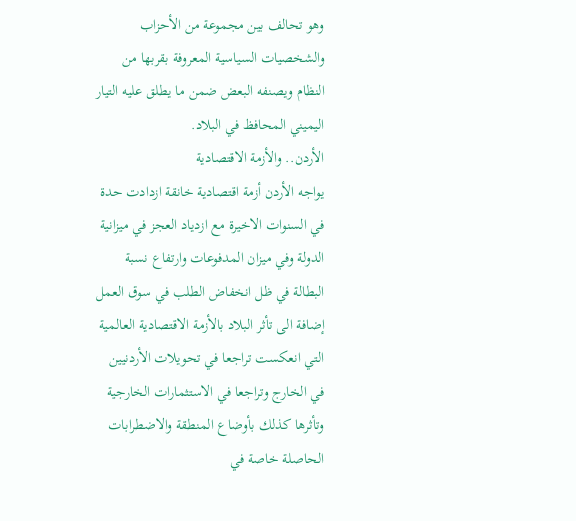وهو تحالف بين مجموعة من الأحزاب والشخصيات السياسية المعروفة بقربها من النظام ويصنفه البعض ضمن ما يطلق عليه التيار اليميني المحافظ في البلاد.
الأردن.. والأزمة الاقتصادية
يواجه الأردن أزمة اقتصادية خانقة ازدادت حدة في السنوات الاخيرة مع ازدياد العجز في ميزانية الدولة وفي ميزان المدفوعات وارتفاع نسبة البطالة في ظل انخفاض الطلب في سوق العمل إضافة الى تأثر البلاد بالأزمة الاقتصادية العالمية التي انعكست تراجعا في تحويلات الأردنيين في الخارج وتراجعا في الاستثمارات الخارجية وتأثرها كذلك بأوضاع المنطقة والاضطرابات الحاصلة خاصة في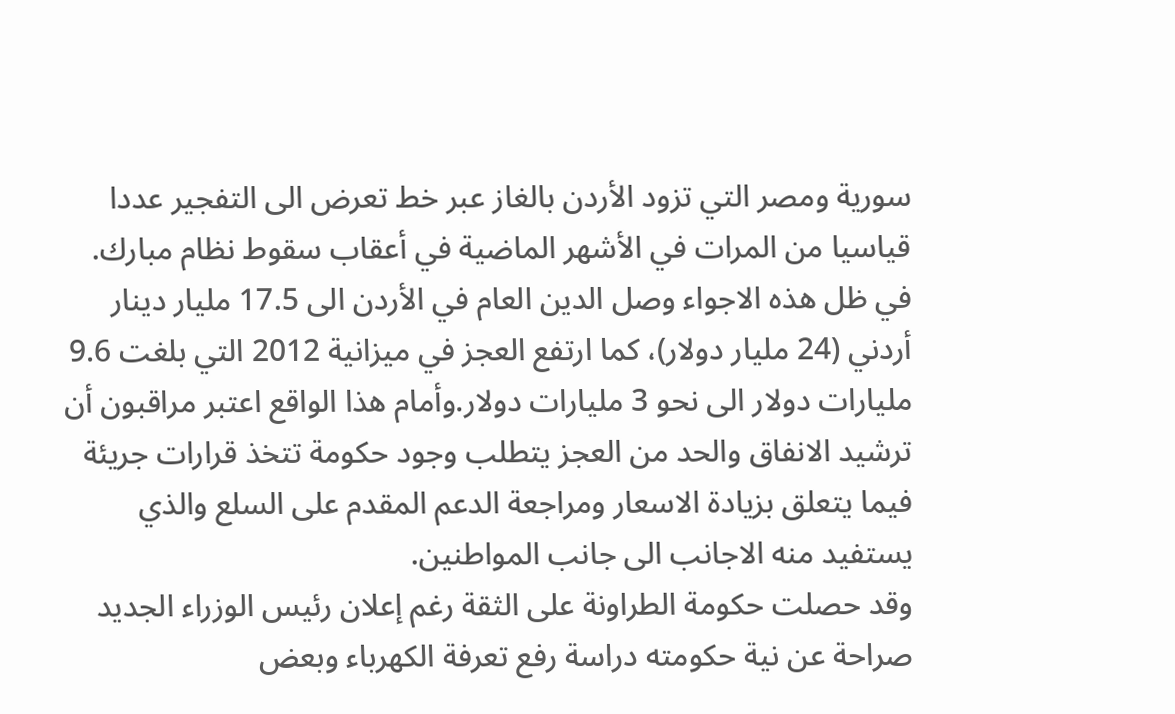سورية ومصر التي تزود الأردن بالغاز عبر خط تعرض الى التفجير عددا قياسيا من المرات في الأشهر الماضية في أعقاب سقوط نظام مبارك.
في ظل هذه الاجواء وصل الدين العام في الأردن الى 17.5 مليار دينار أردني (24 مليار دولار)، كما ارتفع العجز في ميزانية 2012 التي بلغت 9.6 مليارات دولار الى نحو 3 مليارات دولار.وأمام هذا الواقع اعتبر مراقبون أن ترشيد الانفاق والحد من العجز يتطلب وجود حكومة تتخذ قرارات جريئة فيما يتعلق بزيادة الاسعار ومراجعة الدعم المقدم على السلع والذي يستفيد منه الاجانب الى جانب المواطنين.
وقد حصلت حكومة الطراونة على الثقة رغم إعلان رئيس الوزراء الجديد صراحة عن نية حكومته دراسة رفع تعرفة الكهرباء وبعض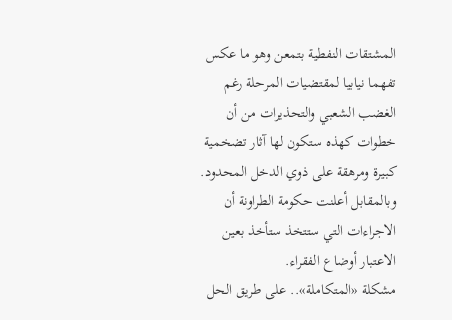المشتقات النفطية بتمعن وهو ما عكس تفهما نيابيا لمقتضيات المرحلة رغم الغضب الشعبي والتحذيرات من أن خطوات كهذه ستكون لها آثار تضخمية كبيرة ومرهقة على ذوي الدخل المحدود. وبالمقابل أعلنت حكومة الطراونة أن الاجراءات التي ستتخذ ستأخذ بعين الاعتبار أوضاع الفقراء.
مشكلة «المتكاملة».. على طريق الحل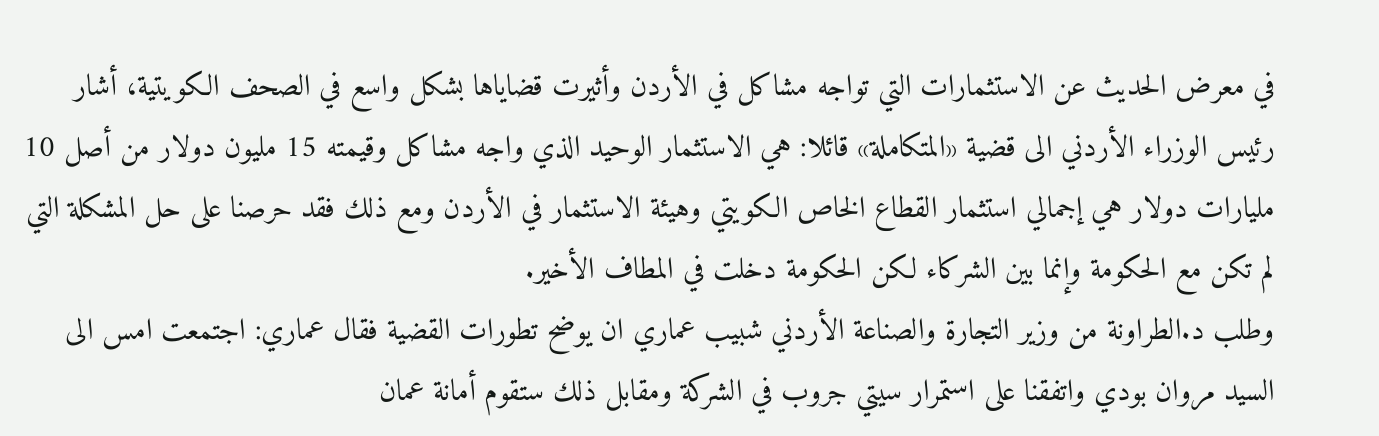في معرض الحديث عن الاستثمارات التي تواجه مشاكل في الأردن وأثيرت قضاياها بشكل واسع في الصحف الكويتية، أشار رئيس الوزراء الأردني الى قضية «المتكاملة» قائلا: هي الاستثمار الوحيد الذي واجه مشاكل وقيمته 15 مليون دولار من أصل 10 مليارات دولار هي إجمالي استثمار القطاع الخاص الكويتي وهيئة الاستثمار في الأردن ومع ذلك فقد حرصنا على حل المشكلة التي لم تكن مع الحكومة وإنما بين الشركاء لكن الحكومة دخلت في المطاف الأخير.
وطلب د.الطراونة من وزير التجارة والصناعة الأردني شبيب عماري ان يوضح تطورات القضية فقال عماري: اجتمعت امس الى السيد مروان بودي واتفقنا على استمرار سيتي جروب في الشركة ومقابل ذلك ستقوم أمانة عمان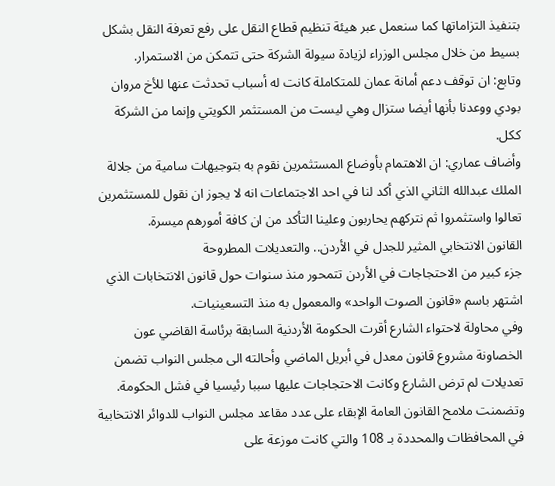بتنفيذ التزاماتها كما سنعمل عبر هيئة تنظيم قطاع النقل على رفع تعرفة النقل بشكل بسيط من خلال مجلس الوزراء لزيادة سيولة الشركة حتى تتمكن من الاستمرار.
وتابع: ان توقف دعم أمانة عمان للمتكاملة كانت له أسباب تحدثت عنها للأخ مروان بودي ووعدنا بأنها أيضا ستزال وهي ليست من المستثمر الكويتي وإنما من الشركة ككل.
وأضاف عماري: ان الاهتمام بأوضاع المستثمرين نقوم به بتوجيهات سامية من جلالة الملك عبدالله الثاني الذي أكد لنا في احد الاجتماعات انه لا يجوز ان نقول للمستثمرين تعالوا واستثمروا ثم نتركهم يحاربون وعلينا التأكد من ان كافة أمورهم ميسرة.
القانون الانتخابي المثير للجدل في الأردن.. والتعديلات المطروحة
جزء كبير من الاحتجاجات في الأردن تتمحور منذ سنوات حول قانون الانتخابات الذي اشتهر باسم «قانون الصوت الواحد» والمعمول به منذ التسعينيات.
وفي محاولة لاحتواء الشارع أقرت الحكومة الأردنية السابقة برئاسة القاضي عون الخصاونة مشروع قانون معدل في أبريل الماضي وأحالته الى مجلس النواب تضمن تعديلات لم ترض الشارع وكانت الاحتجاجات عليها سببا رئيسيا في فشل الحكومة.
وتضمنت ملامح القانون العامة الإبقاء على عدد مقاعد مجلس النواب للدوائر الانتخابية في المحافظات والمحددة بـ 108 والتي كانت موزعة على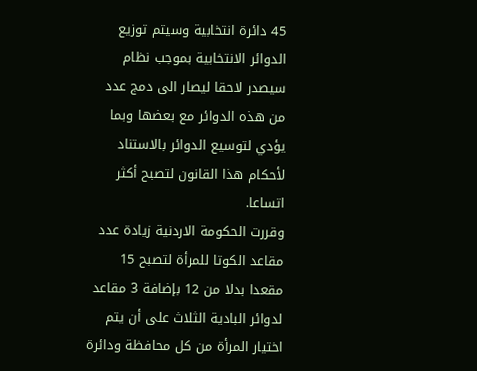45 دائرة انتخابية وسيتم توزيع الدوائر الانتخابية بموجب نظام سيصدر لاحقا ليصار الى دمج عدد من هذه الدوائر مع بعضها وبما يؤدي لتوسيع الدوائر بالاستناد لأحكام هذا القانون لتصبح أكثر اتساعا.
وقررت الحكومة الاردنية زيادة عدد مقاعد الكوتا للمرأة لتصبح 15 مقعدا بدلا من 12 بإضافة 3 مقاعد لدوائر البادية الثلاث على أن يتم اختيار المرأة من كل محافظة ودائرة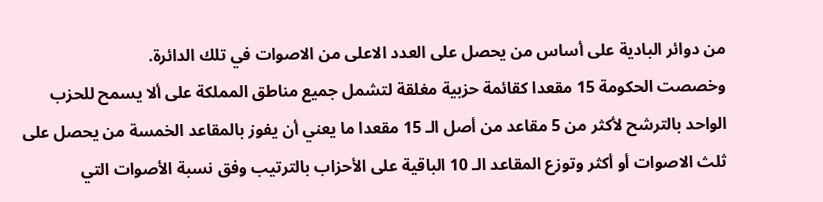من دوائر البادية على أساس من يحصل على العدد الاعلى من الاصوات في تلك الدائرة.
وخصصت الحكومة 15 مقعدا كقائمة حزبية مغلقة لتشمل جميع مناطق المملكة على ألا يسمح للحزب الواحد بالترشح لأكثر من 5 مقاعد من أصل الـ 15 مقعدا ما يعني أن يفوز بالمقاعد الخمسة من يحصل على ثلث الاصوات أو أكثر وتوزع المقاعد الـ 10 الباقية على الأحزاب بالترتيب وفق نسبة الأصوات التي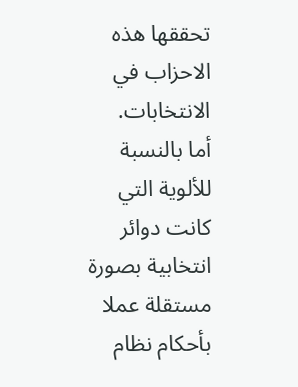تحققها هذه الاحزاب في الانتخابات.
أما بالنسبة للألوية التي كانت دوائر انتخابية بصورة مستقلة عملا بأحكام نظام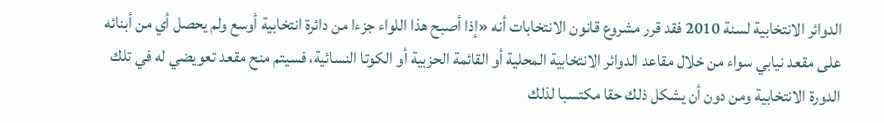الدوائر الانتخابية لسنة 2010 فقد قرر مشروع قانون الانتخابات أنه «إذا أصبح هذا اللواء جزءا من دائرة انتخابية أوسع ولم يحصل أي من أبنائه على مقعد نيابي سواء من خلال مقاعد الدوائر الانتخابية المحلية أو القائمة الحزبية أو الكوتا النسائية، فسيتم منح مقعد تعويضي له في تلك الدورة الانتخابية ومن دون أن يشكل ذلك حقا مكتسبا لذلك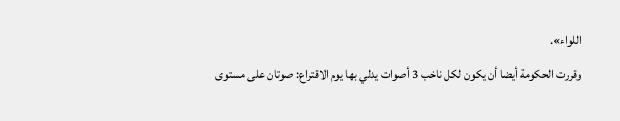اللواء».
وقررت الحكومة أيضا أن يكون لكل ناخب 3 أصوات يدلي بها يوم الاقتراع: صوتان على مستوى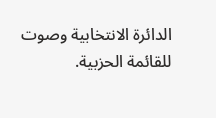الدائرة الانتخابية وصوت للقائمة الحزبية.